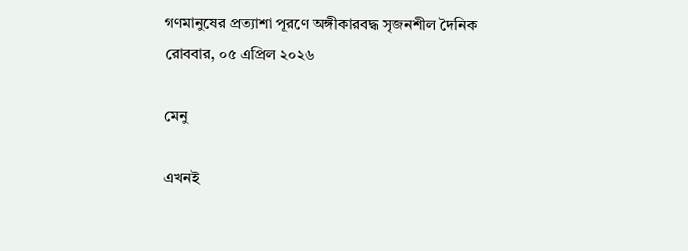গণমানুষের প্রত্যাশা পূরণে অঙ্গীকারবদ্ধ সৃজনশীল দৈনিক
রোববার, ০৫ এপ্রিল ২০২৬

মেনু

এখনই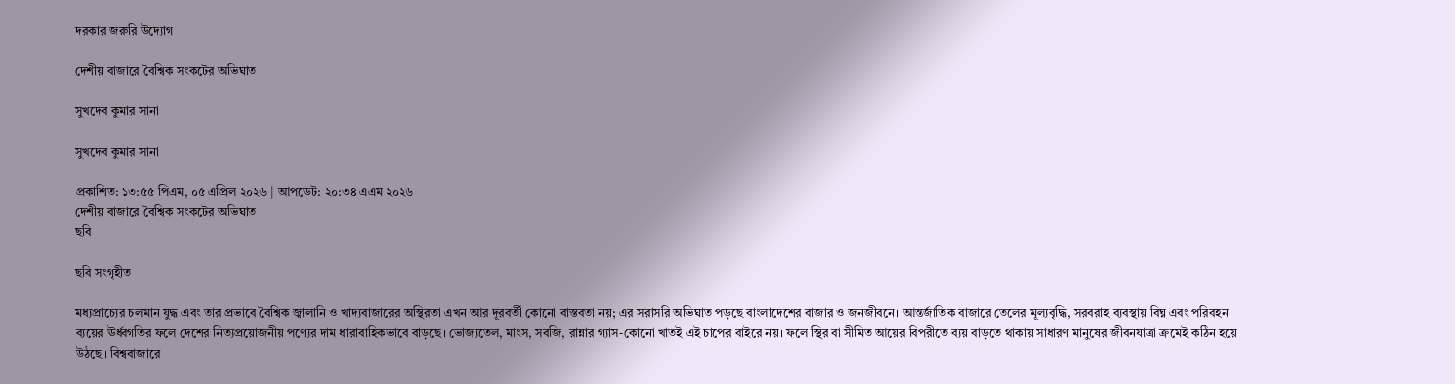দরকার জরুরি উদ্যোগ

দেশীয় বাজারে বৈশ্বিক সংকটের অভিঘাত

সুখদেব কুমার সানা

সুখদেব কুমার সানা

প্রকাশিত: ১৩:৫৫ পিএম, ০৫ এপ্রিল ২০২৬ | আপডেট: ২০:৩৪ এএম ২০২৬
দেশীয় বাজারে বৈশ্বিক সংকটের অভিঘাত
ছবি

ছবি সংগৃহীত

মধ্যপ্রাচ্যের চলমান যুদ্ধ এবং তার প্রভাবে বৈশ্বিক জ্বালানি ও খাদ্যবাজারের অস্থিরতা এখন আর দূরবর্তী কোনো বাস্তবতা নয়; এর সরাসরি অভিঘাত পড়ছে বাংলাদেশের বাজার ও জনজীবনে। আন্তর্জাতিক বাজারে তেলের মূল্যবৃদ্ধি, সরবরাহ ব্যবস্থায় বিঘ্ন এবং পরিবহন ব্যয়ের ঊর্ধ্বগতির ফলে দেশের নিত্যপ্রয়োজনীয় পণ্যের দাম ধারাবাহিকভাবে বাড়ছে। ভোজ্যতেল, মাংস, সবজি, রান্নার গ্যাস-কোনো খাতই এই চাপের বাইরে নয়। ফলে স্থির বা সীমিত আয়ের বিপরীতে ব্যয় বাড়তে থাকায় সাধারণ মানুষের জীবনযাত্রা ক্রমেই কঠিন হয়ে উঠছে। বিশ্ববাজারে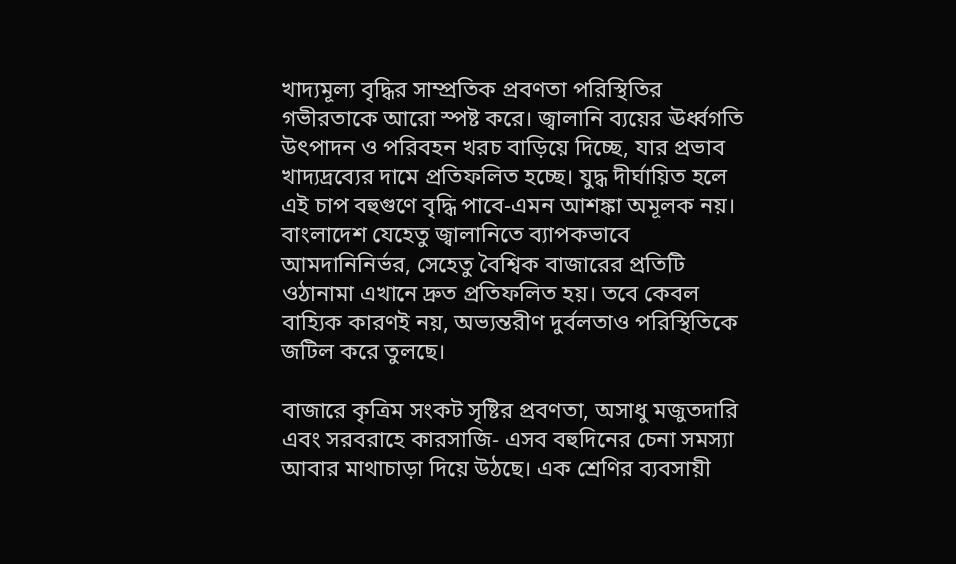খাদ্যমূল্য বৃদ্ধির সাম্প্রতিক প্রবণতা পরিস্থিতির গভীরতাকে আরো স্পষ্ট করে। জ্বালানি ব্যয়ের ঊর্ধ্বগতি উৎপাদন ও পরিবহন খরচ বাড়িয়ে দিচ্ছে, যার প্রভাব খাদ্যদ্রব্যের দামে প্রতিফলিত হচ্ছে। যুদ্ধ দীর্ঘায়িত হলে এই চাপ বহুগুণে বৃদ্ধি পাবে-এমন আশঙ্কা অমূলক নয়। বাংলাদেশ যেহেতু জ্বালানিতে ব্যাপকভাবে আমদানিনির্ভর, সেহেতু বৈশ্বিক বাজারের প্রতিটি ওঠানামা এখানে দ্রুত প্রতিফলিত হয়। তবে কেবল বাহ্যিক কারণই নয়, অভ্যন্তরীণ দুর্বলতাও পরিস্থিতিকে জটিল করে তুলছে।

বাজারে কৃত্রিম সংকট সৃষ্টির প্রবণতা, অসাধু মজুতদারি এবং সরবরাহে কারসাজি- এসব বহুদিনের চেনা সমস্যা আবার মাথাচাড়া দিয়ে উঠছে। এক শ্রেণির ব্যবসায়ী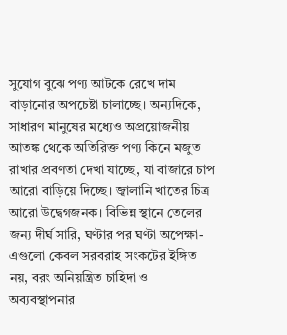সুযোগ বুঝে পণ্য আটকে রেখে দাম বাড়ানোর অপচেষ্টা চালাচ্ছে। অন্যদিকে, সাধারণ মানুষের মধ্যেও অপ্রয়োজনীয় আতঙ্ক থেকে অতিরিক্ত পণ্য কিনে মজুত রাখার প্রবণতা দেখা যাচ্ছে, যা বাজারে চাপ আরো বাড়িয়ে দিচ্ছে। জ্বালানি খাতের চিত্র আরো উদ্বেগজনক। বিভিন্ন স্থানে তেলের জন্য দীর্ঘ সারি, ঘণ্টার পর ঘণ্টা অপেক্ষা-এগুলো কেবল সরবরাহ সংকটের ইঙ্গিত নয়, বরং অনিয়ন্ত্রিত চাহিদা ও অব্যবস্থাপনার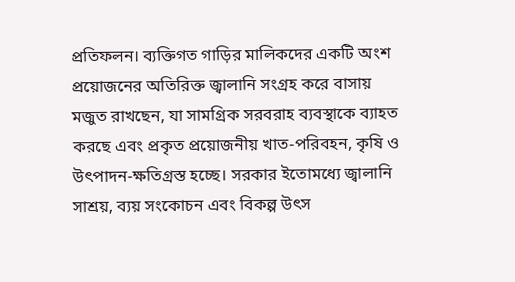প্রতিফলন। ব্যক্তিগত গাড়ির মালিকদের একটি অংশ প্রয়োজনের অতিরিক্ত জ্বালানি সংগ্রহ করে বাসায় মজুত রাখছেন, যা সামগ্রিক সরবরাহ ব্যবস্থাকে ব্যাহত করছে এবং প্রকৃত প্রয়োজনীয় খাত-পরিবহন, কৃষি ও উৎপাদন-ক্ষতিগ্রস্ত হচ্ছে। সরকার ইতোমধ্যে জ্বালানি সাশ্রয়, ব্যয় সংকোচন এবং বিকল্প উৎস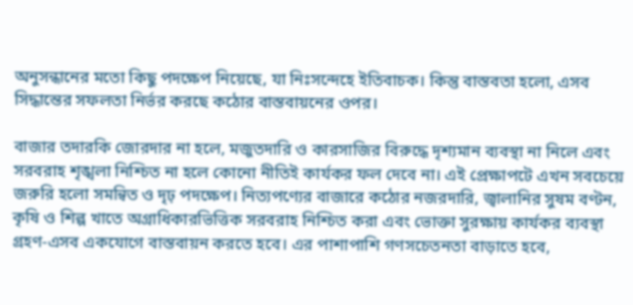অনুসন্ধানের মতো কিছু পদক্ষেপ নিয়েছে, যা নিঃসন্দেহে ইতিবাচক। কিন্তু বাস্তবতা হলো, এসব সিদ্ধান্তের সফলতা নির্ভর করছে কঠোর বাস্তবায়নের ওপর।

বাজার তদারকি জোরদার না হলে, মজুতদারি ও কারসাজির বিরুদ্ধে দৃশ্যমান ব্যবস্থা না নিলে এবং সরবরাহ শৃঙ্খলা নিশ্চিত না হলে কোনো নীতিই কার্যকর ফল দেবে না। এই প্রেক্ষাপটে এখন সবচেয়ে জরুরি হলো সমন্বিত ও দৃঢ় পদক্ষেপ। নিত্যপণ্যের বাজারে কঠোর নজরদারি, জ্বালানির সুষম বণ্টন, কৃষি ও শিল্প খাতে অগ্রাধিকারভিত্তিক সরবরাহ নিশ্চিত করা এবং ভোক্তা সুরক্ষায় কার্যকর ব্যবস্থা গ্রহণ-এসব একযোগে বাস্তবায়ন করতে হবে। এর পাশাপাশি গণসচেতনতা বাড়াতে হবে,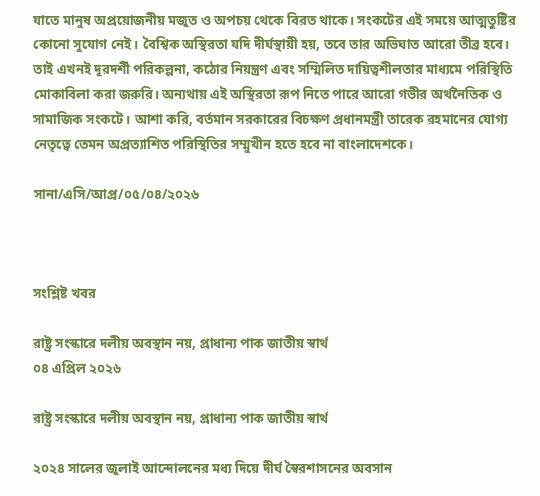যাতে মানুষ অপ্রয়োজনীয় মজুত ও অপচয় থেকে বিরত থাকে। সংকটের এই সময়ে আত্মতুষ্টির কোনো সুযোগ নেই। বৈশ্বিক অস্থিরতা যদি দীর্ঘস্থায়ী হয়, তবে তার অভিঘাত আরো তীব্র হবে। তাই এখনই দূরদর্শী পরিকল্পনা, কঠোর নিয়ন্ত্রণ এবং সম্মিলিত দায়িত্বশীলতার মাধ্যমে পরিস্থিতি মোকাবিলা করা জরুরি। অন্যথায় এই অস্থিরতা রূপ নিতে পারে আরো গভীর অর্থনৈতিক ও সামাজিক সংকটে। আশা করি, বর্তমান সরকারের বিচক্ষণ প্রধানমন্ত্রী তারেক রহমানের যোগ্য নেতৃত্বে তেমন অপ্রত্যাশিত পরিস্থিতির সম্মুখীন হতে হবে না বাংলাদেশকে।

সানা/এসি/আপ্র/০৫/০৪/২০২৬



সংশ্লিষ্ট খবর

রাষ্ট্র সংস্কারে দলীয় অবস্থান নয়, প্রাধান্য পাক জাতীয় স্বার্থ
০৪ এপ্রিল ২০২৬

রাষ্ট্র সংস্কারে দলীয় অবস্থান নয়, প্রাধান্য পাক জাতীয় স্বার্থ

২০২৪ সালের জুলাই আন্দোলনের মধ্য দিয়ে দীর্ঘ স্বৈরশাসনের অবসান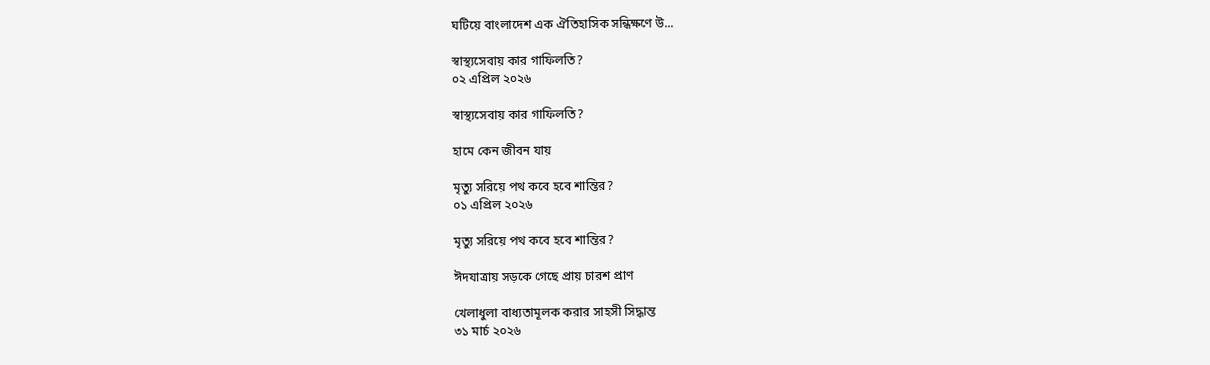ঘটিয়ে বাংলাদেশ এক ঐতিহাসিক সন্ধিক্ষণে উ...

স্বাস্থ্যসেবায় কার গাফিলতি?
০২ এপ্রিল ২০২৬

স্বাস্থ্যসেবায় কার গাফিলতি?

হামে কেন জীবন যায়

মৃত্যু সরিয়ে পথ কবে হবে শান্তির?
০১ এপ্রিল ২০২৬

মৃত্যু সরিয়ে পথ কবে হবে শান্তির?

ঈদযাত্রায় সড়কে গেছে প্রায় চারশ প্রাণ

খেলাধুলা বাধ্যতামূলক করার সাহসী সিদ্ধান্ত
৩১ মার্চ ২০২৬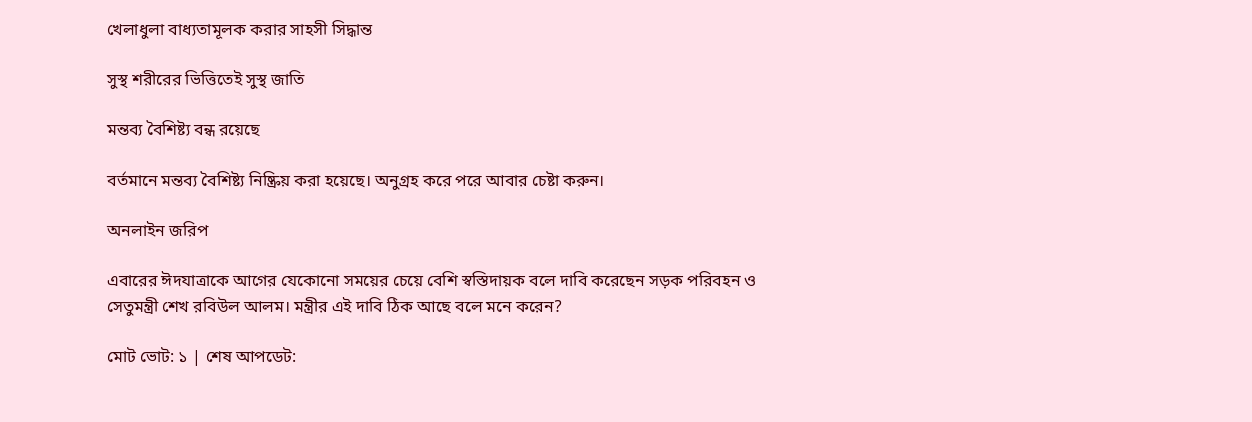খেলাধুলা বাধ্যতামূলক করার সাহসী সিদ্ধান্ত

সুস্থ শরীরের ভিত্তিতেই সুস্থ জাতি

মন্তব্য বৈশিষ্ট্য বন্ধ রয়েছে

বর্তমানে মন্তব্য বৈশিষ্ট্য নিষ্ক্রিয় করা হয়েছে। অনুগ্রহ করে পরে আবার চেষ্টা করুন।

অনলাইন জরিপ

এবারের ঈদযাত্রাকে আগের যেকোনো সময়ের চেয়ে বেশি স্বস্তিদায়ক বলে দাবি করেছেন সড়ক পরিবহন ও সেতুমন্ত্রী শেখ রবিউল আলম। মন্ত্রীর এই দাবি ঠিক আছে বলে মনে করেন?

মোট ভোট: ১ | শেষ আপডেট: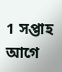1 সপ্তাহ আগে